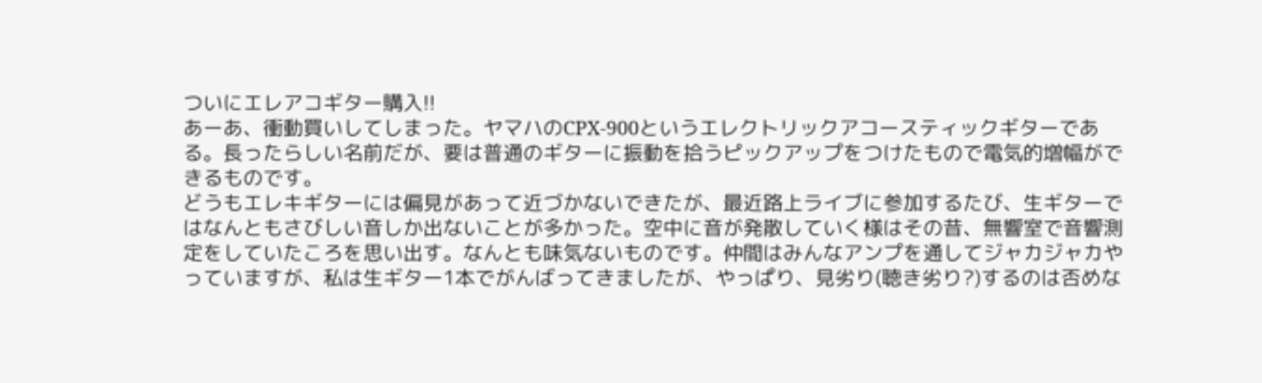ついにエレアコギター購入!!
あーあ、衝動買いしてしまった。ヤマハのCPX-900というエレクトリックアコースティックギターである。長ったらしい名前だが、要は普通のギターに振動を拾うピックアップをつけたもので電気的増幅ができるものです。
どうもエレキギターには偏見があって近づかないできたが、最近路上ライブに参加するたび、生ギターではなんともさびしい音しか出ないことが多かった。空中に音が発散していく様はその昔、無響室で音響測定をしていたころを思い出す。なんとも味気ないものです。仲間はみんなアンプを通してジャカジャカやっていますが、私は生ギター1本でがんばってきましたが、やっぱり、見劣り(聴き劣り?)するのは否めな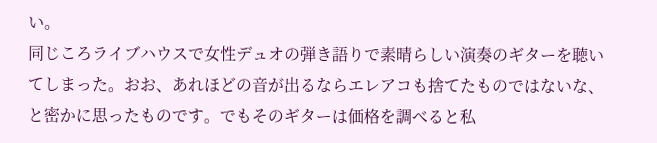い。
同じころライブハウスで女性デュオの弾き語りで素晴らしい演奏のギターを聴いてしまった。おお、あれほどの音が出るならエレアコも捨てたものではないな、と密かに思ったものです。でもそのギターは価格を調べると私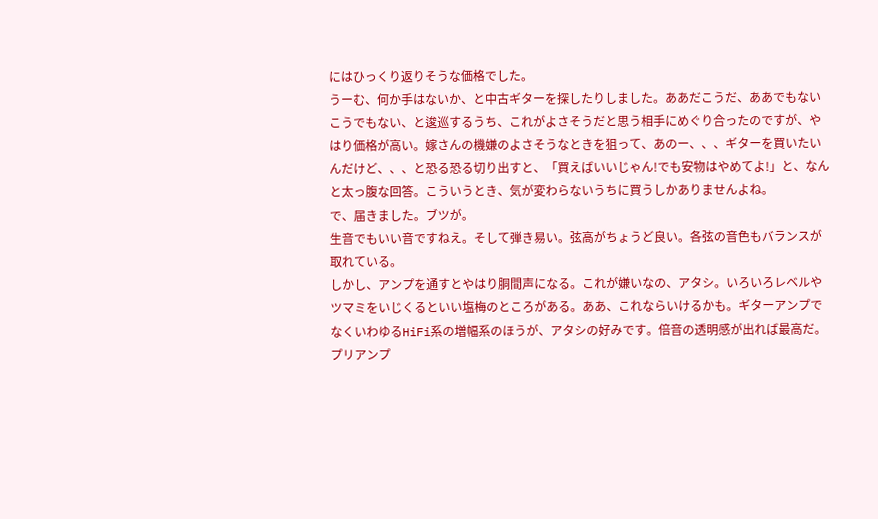にはひっくり返りそうな価格でした。
うーむ、何か手はないか、と中古ギターを探したりしました。ああだこうだ、ああでもないこうでもない、と逡巡するうち、これがよさそうだと思う相手にめぐり合ったのですが、やはり価格が高い。嫁さんの機嫌のよさそうなときを狙って、あのー、、、ギターを買いたいんだけど、、、と恐る恐る切り出すと、「買えばいいじゃん!でも安物はやめてよ!」と、なんと太っ腹な回答。こういうとき、気が変わらないうちに買うしかありませんよね。
で、届きました。ブツが。
生音でもいい音ですねえ。そして弾き易い。弦高がちょうど良い。各弦の音色もバランスが取れている。
しかし、アンプを通すとやはり胴間声になる。これが嫌いなの、アタシ。いろいろレベルやツマミをいじくるといい塩梅のところがある。ああ、これならいけるかも。ギターアンプでなくいわゆるHiFi系の増幅系のほうが、アタシの好みです。倍音の透明感が出れば最高だ。プリアンプ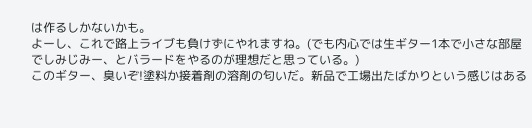は作るしかないかも。
よーし、これで路上ライブも負けずにやれますね。(でも内心では生ギター1本で小さな部屋でしみじみー、とバラードをやるのが理想だと思っている。)
このギター、臭いぞ!塗料か接着剤の溶剤の匂いだ。新品で工場出たばかりという感じはある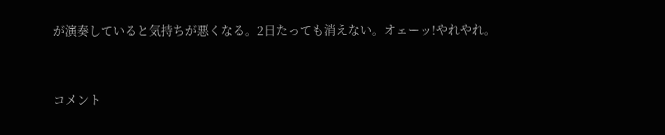が演奏していると気持ちが悪くなる。2日たっても消えない。オェーッ!やれやれ。


コメント